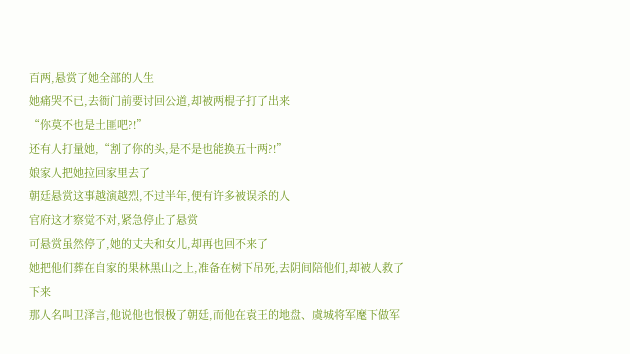百两,悬赏了她全部的人生
她痛哭不已,去衙门前要讨回公道,却被两棍子打了出来
“你莫不也是土匪吧?!”
还有人打量她,“割了你的头,是不是也能换五十两?!”
娘家人把她拉回家里去了
朝廷悬赏这事越演越烈,不过半年,便有许多被误杀的人
官府这才察觉不对,紧急停止了悬赏
可悬赏虽然停了,她的丈夫和女儿,却再也回不来了
她把他们葬在自家的果林黑山之上,准备在树下吊死,去阴间陪他们,却被人救了下来
那人名叫卫泽言,他说他也恨极了朝廷,而他在袁王的地盘、虞城将军麾下做军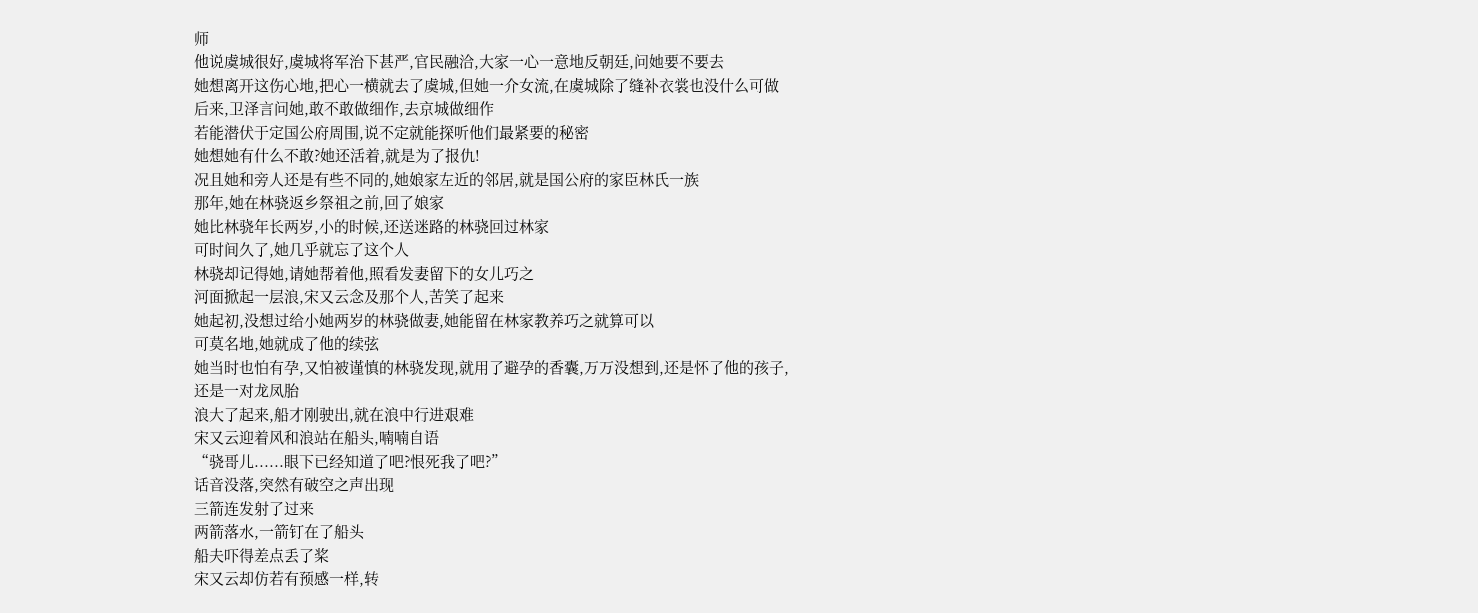师
他说虞城很好,虞城将军治下甚严,官民融洽,大家一心一意地反朝廷,问她要不要去
她想离开这伤心地,把心一横就去了虞城,但她一介女流,在虞城除了缝补衣裳也没什么可做
后来,卫泽言问她,敢不敢做细作,去京城做细作
若能潜伏于定国公府周围,说不定就能探听他们最紧要的秘密
她想她有什么不敢?她还活着,就是为了报仇!
况且她和旁人还是有些不同的,她娘家左近的邻居,就是国公府的家臣林氏一族
那年,她在林骁返乡祭祖之前,回了娘家
她比林骁年长两岁,小的时候,还送迷路的林骁回过林家
可时间久了,她几乎就忘了这个人
林骁却记得她,请她帮着他,照看发妻留下的女儿巧之
河面掀起一层浪,宋又云念及那个人,苦笑了起来
她起初,没想过给小她两岁的林骁做妻,她能留在林家教养巧之就算可以
可莫名地,她就成了他的续弦
她当时也怕有孕,又怕被谨慎的林骁发现,就用了避孕的香囊,万万没想到,还是怀了他的孩子,还是一对龙凤胎
浪大了起来,船才刚驶出,就在浪中行进艰难
宋又云迎着风和浪站在船头,喃喃自语
“骁哥儿......眼下已经知道了吧?恨死我了吧?”
话音没落,突然有破空之声出现
三箭连发射了过来
两箭落水,一箭钉在了船头
船夫吓得差点丢了桨
宋又云却仿若有预感一样,转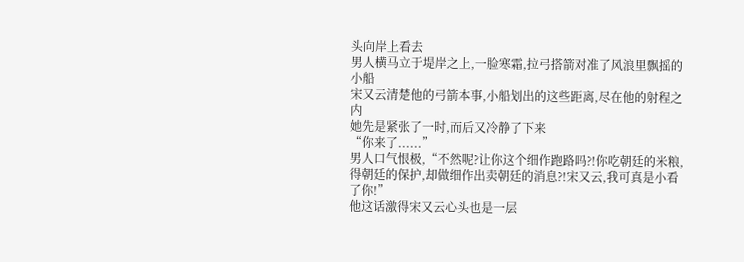头向岸上看去
男人横马立于堤岸之上,一脸寒霜,拉弓搭箭对准了风浪里飘摇的小船
宋又云清楚他的弓箭本事,小船划出的这些距离,尽在他的射程之内
她先是紧张了一时,而后又冷静了下来
“你来了......”
男人口气恨极,“不然呢?让你这个细作跑路吗?!你吃朝廷的米粮,得朝廷的保护,却做细作出卖朝廷的消息?!宋又云,我可真是小看了你!”
他这话激得宋又云心头也是一层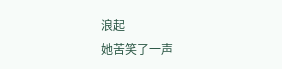浪起
她苦笑了一声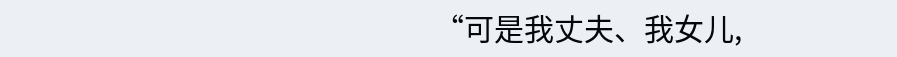“可是我丈夫、我女儿,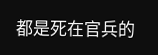都是死在官兵的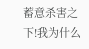蓄意杀害之下!我为什么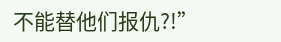不能替他们报仇?!”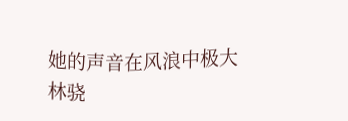她的声音在风浪中极大
林骁